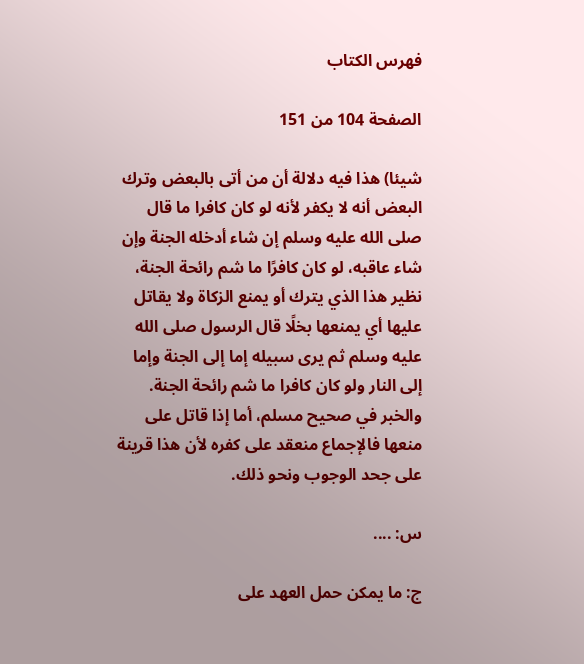فهرس الكتاب

الصفحة 104 من 151

شيئا) هذا فيه دلالة أن من أتى بالبعض وترك البعض أنه لا يكفر لأنه لو كان كافرا ما قال صلى الله عليه وسلم إن شاء أدخله الجنة وإن شاء عاقبه، لو كان كافرًا ما شم رائحة الجنة، نظير هذا الذي يترك أو يمنع الزكاة ولا يقاتل عليها أي يمنعها بخلًا قال الرسول صلى الله عليه وسلم ثم يرى سبيله إما إلى الجنة وإما إلى النار ولو كان كافرا ما شم رائحة الجنة. والخبر في صحيح مسلم، أما إذا قاتل على منعها فالإجماع منعقد على كفره لأن هذا قرينة على جحد الوجوب ونحو ذلك.

س: ....

ج: ما يمكن حمل العهد على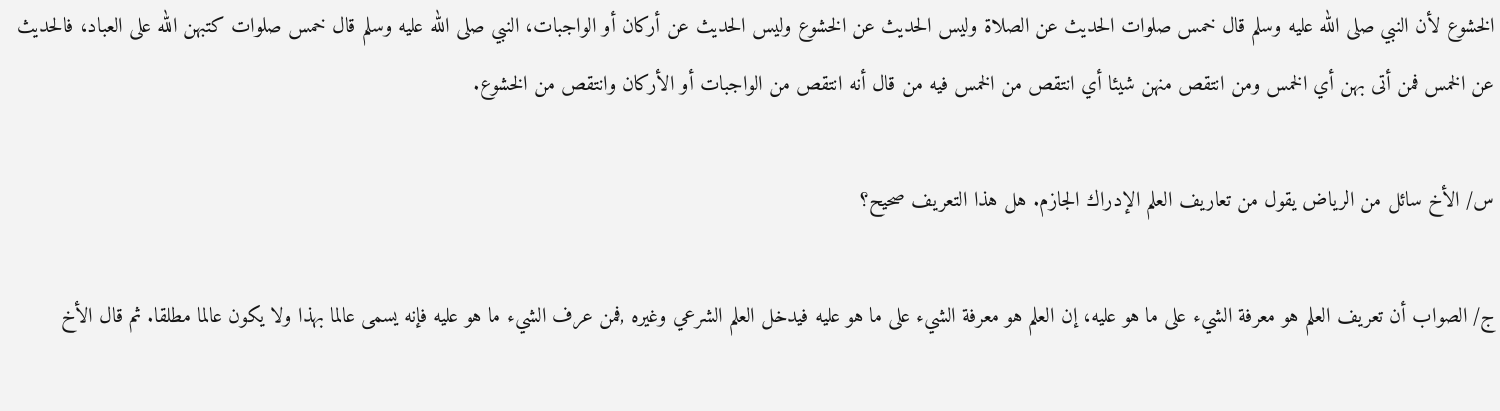الخشوع لأن النبي صلى الله عليه وسلم قال خمس صلوات الحديث عن الصلاة وليس الحديث عن الخشوع وليس الحديث عن أركان أو الواجبات، النبي صلى الله عليه وسلم قال خمس صلوات كتبهن الله على العباد، فالحديث عن الخمس فمن أتى بهن أي الخمس ومن انتقص منهن شيئا أي انتقص من الخمس فيه من قال أنه انتقص من الواجبات أو الأركان وانتقص من الخشوع.

س/ الأخ سائل من الرياض يقول من تعاريف العلم الإدراك الجازم. هل هذا التعريف صحيح؟

ج/ الصواب أن تعريف العلم هو معرفة الشيء على ما هو عليه، إن العلم هو معرفة الشيء على ما هو عليه فيدخل العلم الشرعي وغيره ,فمن عرف الشيء ما هو عليه فإنه يسمى عالما بهذا ولا يكون عالما مطلقا. ثم قال الأخ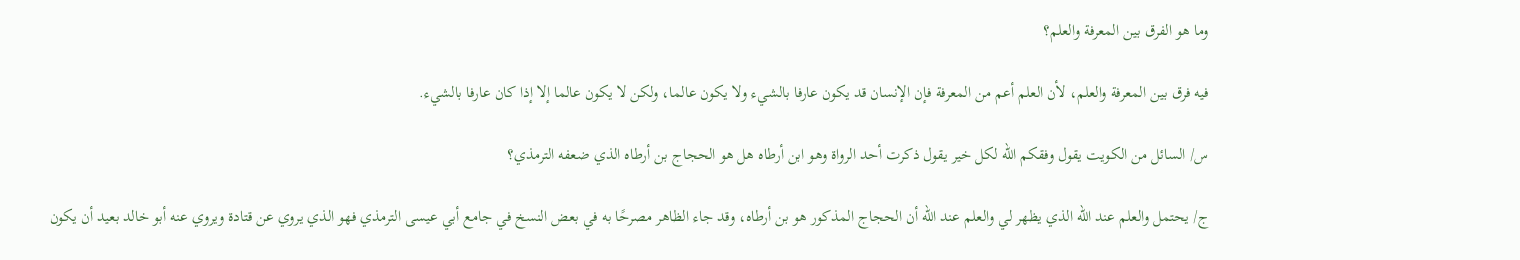وما هو الفرق بين المعرفة والعلم؟

فيه فرق بين المعرفة والعلم، لأن العلم أعم من المعرفة فإن الإنسان قد يكون عارفا بالشيء ولا يكون عالما، ولكن لا يكون عالما إلا إذا كان عارفا بالشيء.

س/ السائل من الكويت يقول وفقكم الله لكل خير يقول ذكرت أحد الرواة وهو ابن أرطاه هل هو الحجاج بن أرطاه الذي ضعفه الترمذي؟

ج/ يحتمل والعلم عند الله الذي يظهر لي والعلم عند الله أن الحجاج المذكور هو بن أرطاه، وقد جاء الظاهر مصرحًا به في بعض النسخ في جامع أبي عيسى الترمذي فهو الذي يروي عن قتادة ويروي عنه أبو خالد بعيد أن يكون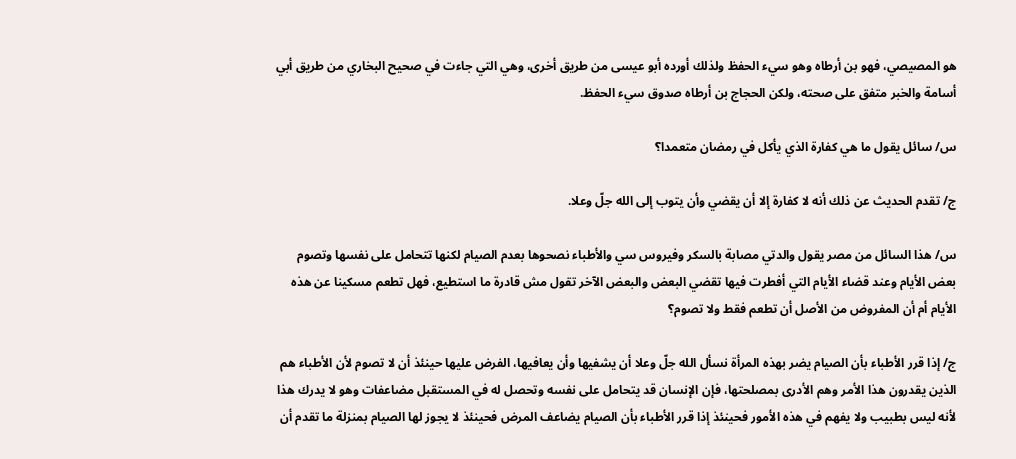هو المصيصي، فهو بن أرطاه وهو سيء الحفظ ولذلك أورده أبو عيسى من طريق أخرى، وهي التي جاءت في صحيح البخاري من طريق أبي أسامة والخبر متفق على صحته، ولكن الحجاج بن أرطاه صدوق سيء الحفظ.

س/ سائل يقول ما هي كفارة الذي يأكل في رمضان متعمدا؟

ج/ تقدم الحديث عن ذلك أنه لا كفارة إلا أن يقضي وأن يتوب إلى الله جلّ وعلا.

س/ هذا السائل من مصر يقول والدتي مصابة بالسكر وفيروس سي والأطباء نصحوها بعدم الصيام لكنها تتحامل على نفسها وتصوم بعض الأيام وعند قضاء الأيام التي أفطرت فيها تقضي البعض والبعض الآخر تقول مش قادرة ما استطيع، فهل تطعم مسكينا عن هذه الأيام أم أن المفروض من الأصل أن تطعم فقط ولا تصوم؟

ج/ إذا قرر الأطباء بأن الصيام يضر بهذه المرأة نسأل الله جلّ وعلا أن يشفيها وأن يعافيها، الفرض عليها حينئذ أن لا تصوم لأن الأطباء هم الذين يقدرون هذا الأمر وهم الأدرى بمصلحتها، فإن الإنسان قد يتحامل على نفسه وتحصل له في المستقبل مضاعفات وهو لا يدرك هذا لأنه ليس بطبيب ولا يفهم في هذه الأمور فحينئذ إذا قرر الأطباء بأن الصيام يضاعف المرض فحينئذ لا يجوز لها الصيام بمنزلة ما تقدم أن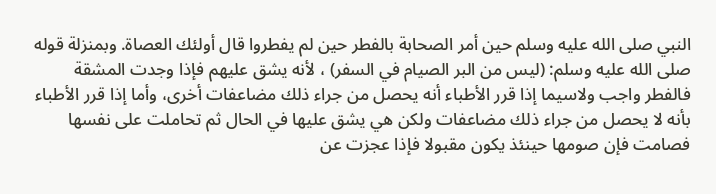النبي صلى الله عليه وسلم حين أمر الصحابة بالفطر حين لم يفطروا قال أولئك العصاة. وبمنزلة قوله صلى الله عليه وسلم: (ليس من البر الصيام في السفر) ، لأنه يشق عليهم فإذا وجدت المشقة فالفطر واجب ولاسيما إذا قرر الأطباء أنه يحصل من جراء ذلك مضاعفات أخرى، وأما إذا قرر الأطباء بأنه لا يحصل من جراء ذلك مضاعفات ولكن هي يشق عليها في الحال ثم تحاملت على نفسها فصامت فإن صومها حينئذ يكون مقبولا فإذا عجزت عن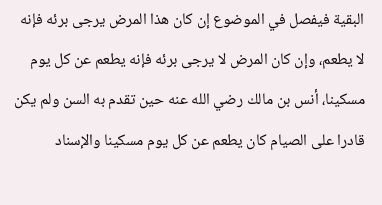البقية فيفصل في الموضوع إن كان هذا المرض يرجى برئه فإنه لا يطعم، وإن كان المرض لا يرجى برئه فإنه يطعم عن كل يوم مسكينا، أنس بن مالك رضي الله عنه حين تقدم به السن ولم يكن قادرا على الصيام كان يطعم عن كل يوم مسكينا والإسناد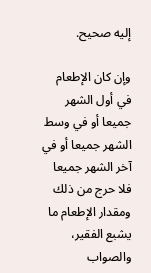إليه صحيح.

وإن كان الإطعام في أول الشهر جميعا أو في وسط الشهر جميعا أو في آخر الشهر جميعا فلا حرج من ذلك ومقدار الإطعام ما يشبع الفقير، والصواب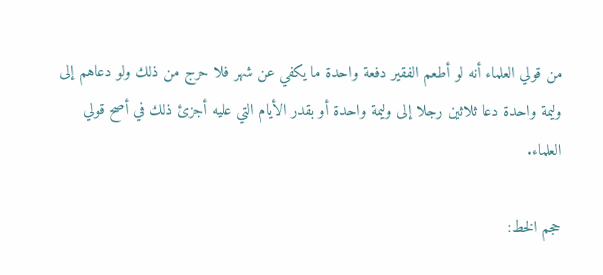من قولي العلماء أنه لو أطعم الفقير دفعة واحدة ما يكفي عن شهر فلا حرج من ذلك ولو دعاهم إلى وليمة واحدة دعا ثلاثين رجلا إلى وليمة واحدة أو بقدر الأيام التي عليه أجزئ ذلك في أصح قولي العلماء.

حجم الخط: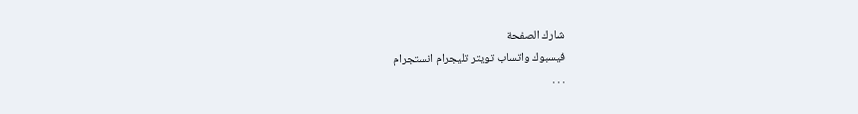شارك الصفحة
فيسبوك واتساب تويتر تليجرام انستجرام
. . .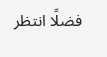فضلًا انتظر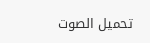تحميل الصوت